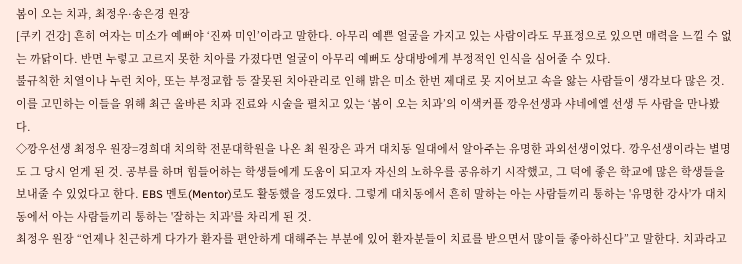봄이 오는 치과, 최정우·송은경 원장
[쿠키 건강] 흔히 여자는 미소가 예뻐야 ‘진짜 미인’이라고 말한다. 아무리 예쁜 얼굴을 가지고 있는 사람이라도 무표정으로 있으면 매력을 느낄 수 없는 까닭이다. 반면 누렇고 고르지 못한 치아를 가졌다면 얼굴이 아무리 예뻐도 상대방에게 부정적인 인식을 심어줄 수 있다.
불규칙한 치열이나 누런 치아, 또는 부정교합 등 잘못된 치아관리로 인해 밝은 미소 한번 제대로 못 지어보고 속을 앓는 사람들이 생각보다 많은 것. 이를 고민하는 이들을 위해 최근 올바른 치과 진료와 시술을 펼치고 있는 ‘봄이 오는 치과’의 이색커플 깡우선생과 샤네에엘 선생 두 사람을 만나봤다.
◇깡우선생 최정우 원장=경희대 치의학 전문대학원을 나온 최 원장은 과거 대치동 일대에서 알아주는 유명한 과외선생이었다. 깡우선생이라는 별명도 그 당시 얻게 된 것. 공부를 하며 힘들어하는 학생들에게 도움이 되고자 자신의 노하우를 공유하기 시작했고, 그 덕에 좋은 학교에 많은 학생들을 보내줄 수 있었다고 한다. EBS 멘토(Mentor)로도 활동했을 정도였다. 그렇게 대치동에서 흔히 말하는 아는 사람들끼리 통하는 '유명한 강사'가 대치동에서 아는 사람들끼리 통하는 '잘하는 치과'를 차리게 된 것.
최정우 원장 “언제나 친근하게 다가가 환자를 편안하게 대해주는 부분에 있어 환자분들이 치료를 받으면서 많이들 좋아하신다”고 말한다. 치과라고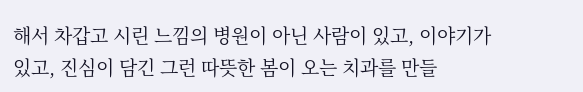해서 차갑고 시린 느낌의 병원이 아닌 사람이 있고, 이야기가 있고, 진심이 담긴 그런 따뜻한 봄이 오는 치과를 만들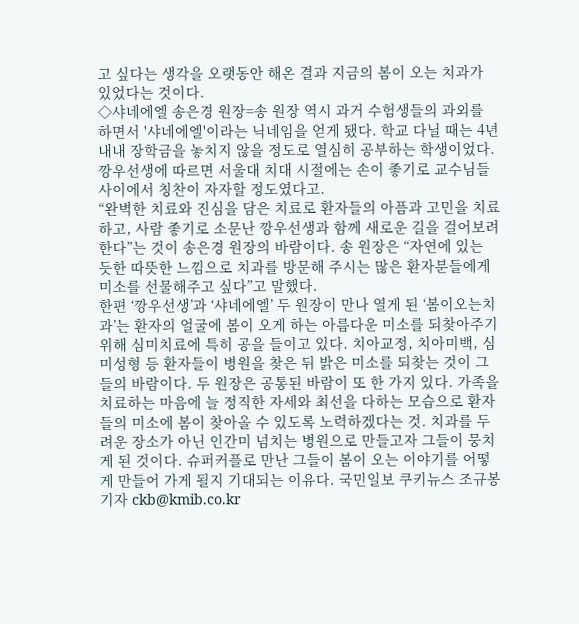고 싶다는 생각을 오랫동안 해온 결과 지금의 봄이 오는 치과가 있었다는 것이다.
◇샤네에엘 송은경 원장=송 원장 역시 과거 수험생들의 과외를 하면서 '샤네에엘'이라는 닉네임을 얻게 됐다. 학교 다닐 때는 4년 내내 장학금을 놓치지 않을 정도로 열심히 공부하는 학생이었다. 깡우선생에 따르면 서울대 치대 시절에는 손이 좋기로 교수님들 사이에서 칭찬이 자자할 정도였다고.
“완벽한 치료와 진심을 담은 치료로 환자들의 아픔과 고민을 치료하고, 사람 좋기로 소문난 깡우선생과 함께 새로운 길을 걸어보려 한다”는 것이 송은경 원장의 바람이다. 송 원장은 “자연에 있는 듯한 따뜻한 느낌으로 치과를 방문해 주시는 많은 환자분들에게 미소를 선물해주고 싶다”고 말했다.
한편 ‘깡우선생’과 ‘샤네에엘’ 두 원장이 만나 열게 된 ‘봄이오는치과’는 환자의 얼굴에 봄이 오게 하는 아름다운 미소를 되찾아주기 위해 심미치료에 특히 공을 들이고 있다. 치아교정, 치아미백, 심미성형 등 환자들이 병원을 찾은 뒤 밝은 미소를 되찾는 것이 그들의 바람이다. 두 원장은 공통된 바람이 또 한 가지 있다. 가족을 치료하는 마음에 늘 정직한 자세와 최선을 다하는 모습으로 환자들의 미소에 봄이 찾아올 수 있도록 노력하겠다는 것. 치과를 두려운 장소가 아닌 인간미 넘치는 병원으로 만들고자 그들이 뭉치게 된 것이다. 슈퍼커플로 만난 그들이 봄이 오는 이야기를 어떻게 만들어 가게 될지 기대되는 이유다. 국민일보 쿠키뉴스 조규봉 기자 ckb@kmib.co.kr